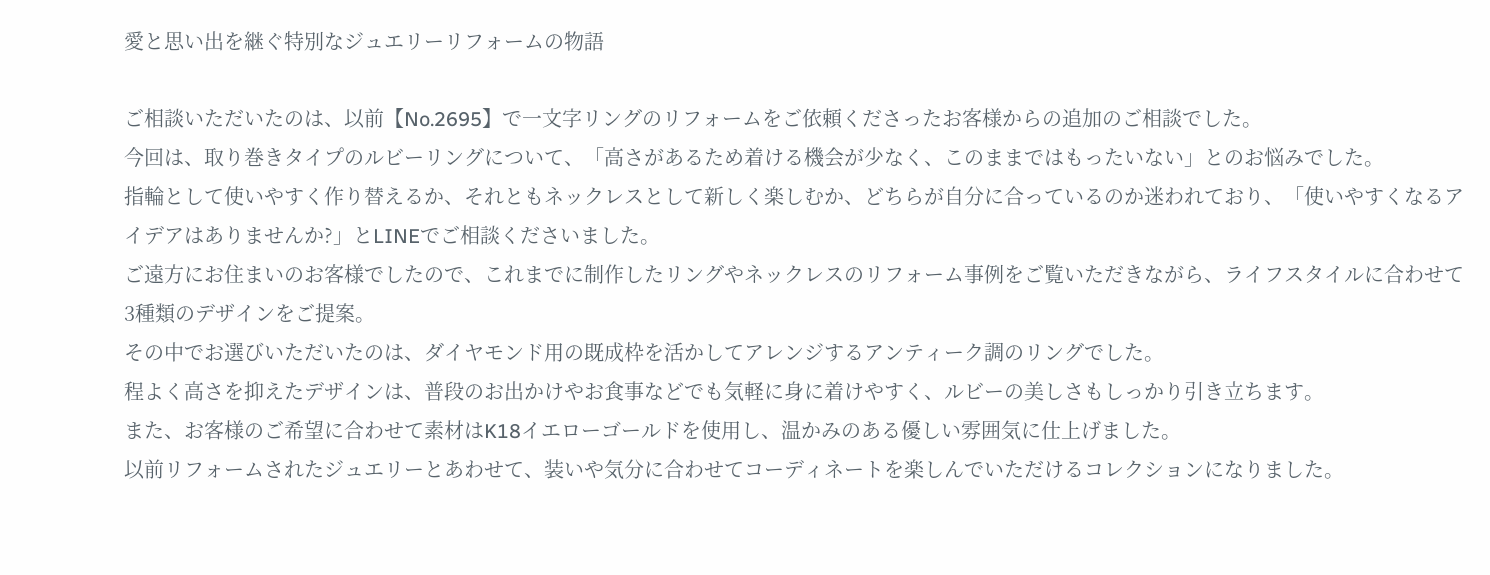愛と思い出を継ぐ特別なジュエリーリフォームの物語

ご相談いただいたのは、以前【No.2695】で一文字リングのリフォームをご依頼くださったお客様からの追加のご相談でした。
今回は、取り巻きタイプのルビーリングについて、「高さがあるため着ける機会が少なく、このままではもったいない」とのお悩みでした。
指輪として使いやすく作り替えるか、それともネックレスとして新しく楽しむか、どちらが自分に合っているのか迷われており、「使いやすくなるアイデアはありませんか?」とLINEでご相談くださいました。
ご遠方にお住まいのお客様でしたので、これまでに制作したリングやネックレスのリフォーム事例をご覧いただきながら、ライフスタイルに合わせて3種類のデザインをご提案。
その中でお選びいただいたのは、ダイヤモンド用の既成枠を活かしてアレンジするアンティーク調のリングでした。
程よく高さを抑えたデザインは、普段のお出かけやお食事などでも気軽に身に着けやすく、ルビーの美しさもしっかり引き立ちます。
また、お客様のご希望に合わせて素材はK18イエローゴールドを使用し、温かみのある優しい雰囲気に仕上げました。
以前リフォームされたジュエリーとあわせて、装いや気分に合わせてコーディネートを楽しんでいただけるコレクションになりました。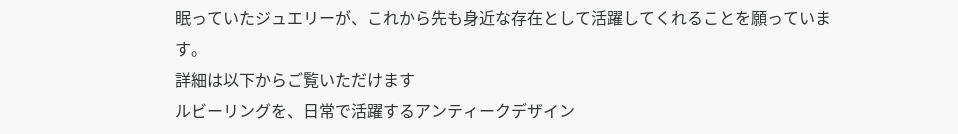眠っていたジュエリーが、これから先も身近な存在として活躍してくれることを願っています。
詳細は以下からご覧いただけます
ルビーリングを、日常で活躍するアンティークデザイン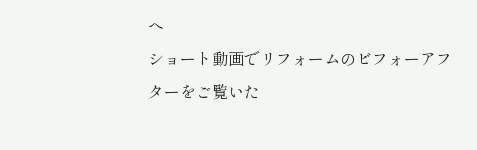へ
ショート動画でリフォームのビフォーアフターをご覧いた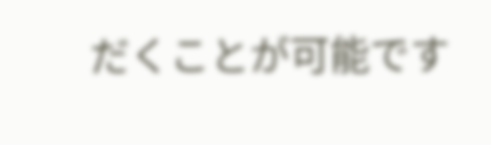だくことが可能です